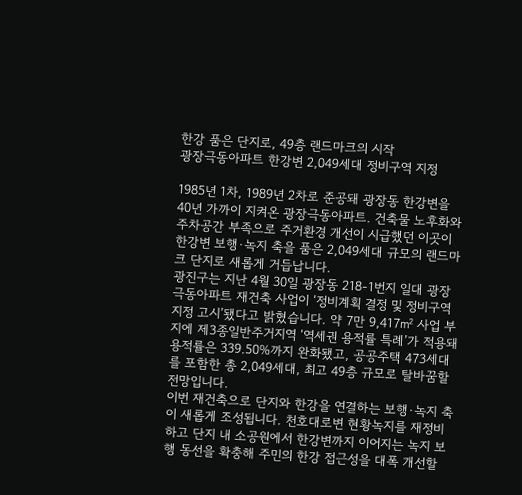한강 품은 단지로, 49층 랜드마크의 시작
광장극동아파트 한강변 2,049세대 정비구역 지정

1985년 1차, 1989년 2차로 준공돼 광장동 한강변을 40년 가까이 지켜온 광장극동아파트. 건축물 노후화와 주차공간 부족으로 주거환경 개선이 시급했던 이곳이 한강변 보행·녹지 축을 품은 2,049세대 규모의 랜드마크 단지로 새롭게 거듭납니다.
광진구는 지난 4월 30일 광장동 218-1번지 일대 광장극동아파트 재건축 사업이 ‘정비계획 결정 및 정비구역 지정 고시’됐다고 밝혔습니다. 약 7만 9,417㎡ 사업 부지에 제3종일반주거지역 ‘역세권 용적률 특례’가 적용돼 용적률은 339.50%까지 완화됐고, 공공주택 473세대를 포함한 총 2,049세대, 최고 49층 규모로 탈바꿈할 전망입니다.
이번 재건축으로 단지와 한강을 연결하는 보행·녹지 축이 새롭게 조성됩니다. 천호대로변 현황녹지를 재정비하고 단지 내 소공원에서 한강변까지 이어지는 녹지 보행 동선을 확충해 주민의 한강 접근성을 대폭 개선할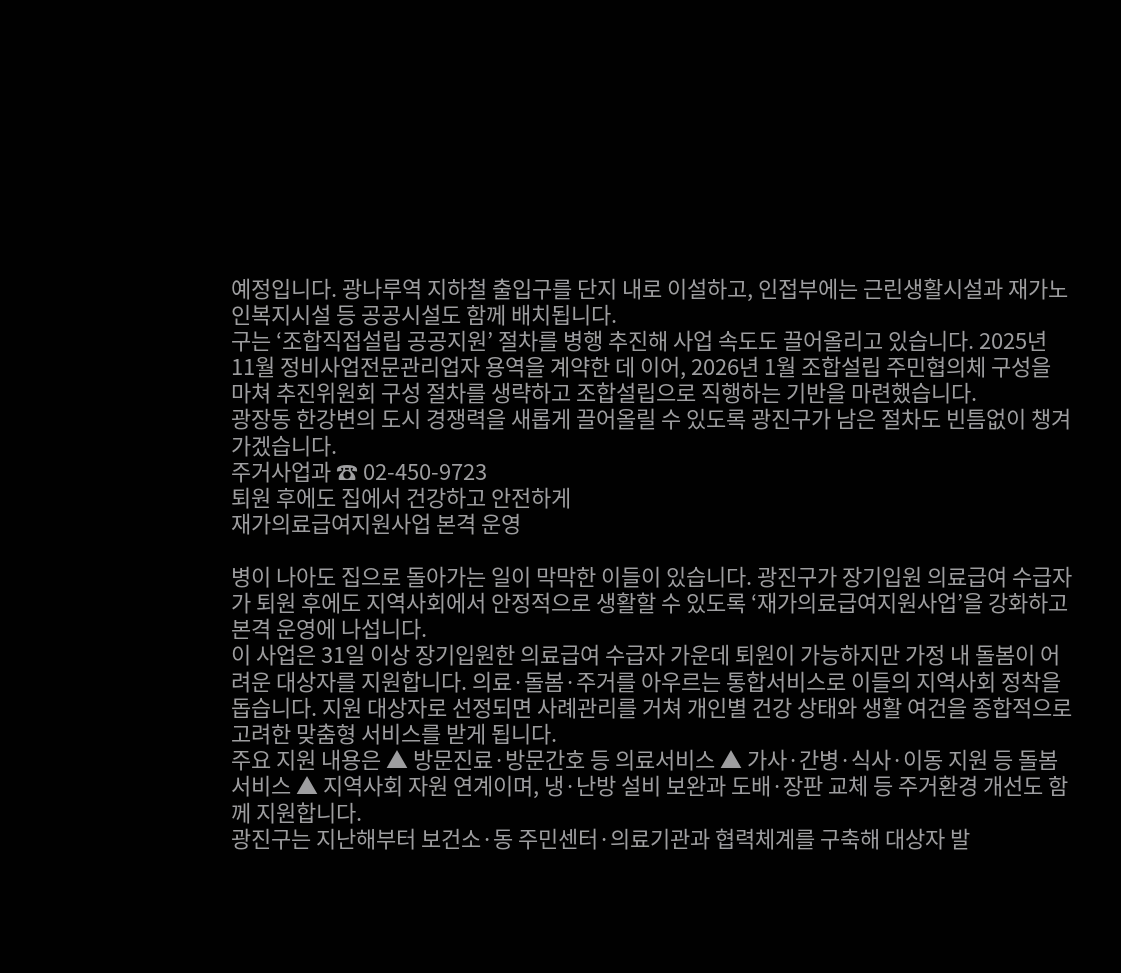예정입니다. 광나루역 지하철 출입구를 단지 내로 이설하고, 인접부에는 근린생활시설과 재가노인복지시설 등 공공시설도 함께 배치됩니다.
구는 ‘조합직접설립 공공지원’ 절차를 병행 추진해 사업 속도도 끌어올리고 있습니다. 2025년 11월 정비사업전문관리업자 용역을 계약한 데 이어, 2026년 1월 조합설립 주민협의체 구성을 마쳐 추진위원회 구성 절차를 생략하고 조합설립으로 직행하는 기반을 마련했습니다.
광장동 한강변의 도시 경쟁력을 새롭게 끌어올릴 수 있도록 광진구가 남은 절차도 빈틈없이 챙겨가겠습니다.
주거사업과 ☎ 02-450-9723
퇴원 후에도 집에서 건강하고 안전하게
재가의료급여지원사업 본격 운영

병이 나아도 집으로 돌아가는 일이 막막한 이들이 있습니다. 광진구가 장기입원 의료급여 수급자가 퇴원 후에도 지역사회에서 안정적으로 생활할 수 있도록 ‘재가의료급여지원사업’을 강화하고 본격 운영에 나섭니다.
이 사업은 31일 이상 장기입원한 의료급여 수급자 가운데 퇴원이 가능하지만 가정 내 돌봄이 어려운 대상자를 지원합니다. 의료·돌봄·주거를 아우르는 통합서비스로 이들의 지역사회 정착을 돕습니다. 지원 대상자로 선정되면 사례관리를 거쳐 개인별 건강 상태와 생활 여건을 종합적으로 고려한 맞춤형 서비스를 받게 됩니다.
주요 지원 내용은 ▲ 방문진료·방문간호 등 의료서비스 ▲ 가사·간병·식사·이동 지원 등 돌봄서비스 ▲ 지역사회 자원 연계이며, 냉·난방 설비 보완과 도배·장판 교체 등 주거환경 개선도 함께 지원합니다.
광진구는 지난해부터 보건소·동 주민센터·의료기관과 협력체계를 구축해 대상자 발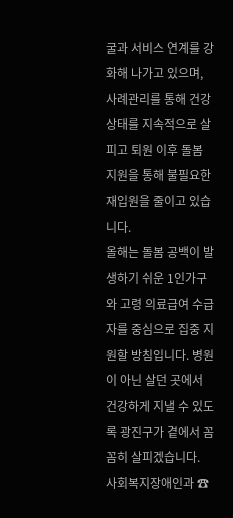굴과 서비스 연계를 강화해 나가고 있으며, 사례관리를 통해 건강 상태를 지속적으로 살피고 퇴원 이후 돌봄 지원을 통해 불필요한 재입원을 줄이고 있습니다.
올해는 돌봄 공백이 발생하기 쉬운 1인가구와 고령 의료급여 수급자를 중심으로 집중 지원할 방침입니다. 병원이 아닌 살던 곳에서 건강하게 지낼 수 있도록 광진구가 곁에서 꼼꼼히 살피겠습니다.
사회복지장애인과 ☎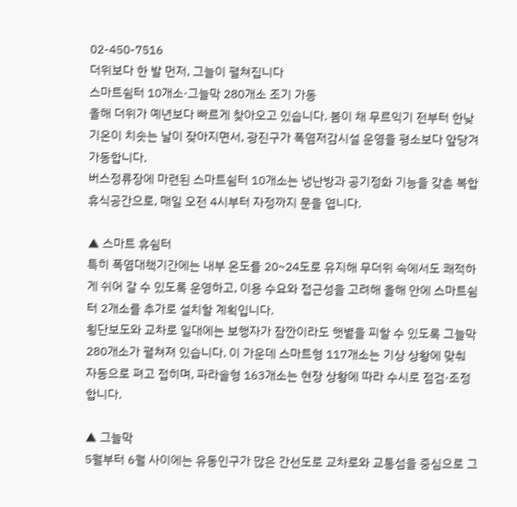02-450-7516
더위보다 한 발 먼저, 그늘이 펼쳐집니다
스마트쉼터 10개소·그늘막 280개소 조기 가동
올해 더위가 예년보다 빠르게 찾아오고 있습니다. 봄이 채 무르익기 전부터 한낮 기온이 치솟는 날이 잦아지면서, 광진구가 폭염저감시설 운영을 평소보다 앞당겨 가동합니다.
버스정류장에 마련된 스마트쉼터 10개소는 냉난방과 공기정화 기능을 갖춘 복합 휴식공간으로, 매일 오전 4시부터 자정까지 문을 엽니다.

▲ 스마트 휴쉼터
특히 폭염대책기간에는 내부 온도를 20~24도로 유지해 무더위 속에서도 쾌적하게 쉬어 갈 수 있도록 운영하고, 이용 수요와 접근성을 고려해 올해 안에 스마트쉼터 2개소를 추가로 설치할 계획입니다.
횡단보도와 교차로 일대에는 보행자가 잠깐이라도 햇볕을 피할 수 있도록 그늘막 280개소가 펼쳐져 있습니다. 이 가운데 스마트형 117개소는 기상 상황에 맞춰 자동으로 펴고 접히며, 파라솔형 163개소는 현장 상황에 따라 수시로 점검·조정합니다.

▲ 그늘막
5월부터 6월 사이에는 유동인구가 많은 간선도로 교차로와 교통섬을 중심으로 그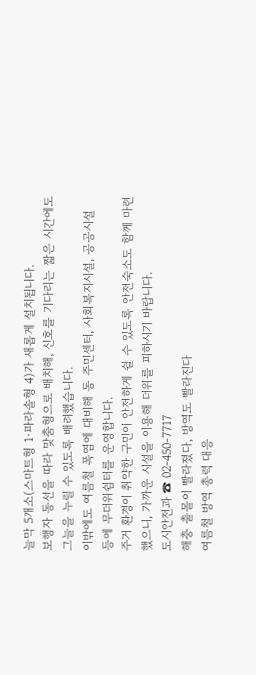늘막 5개소(스마트형 1·파라솔형 4)가 새롭게 설치됩니다.
보행자 동선을 따라 맞춤형으로 배치해, 신호를 기다리는 짧은 시간에도 그늘을 누릴 수 있도록 배려했습니다.
이밖에도 여름철 폭염에 대비해 동 주민센터, 사회복지시설, 공공시설 등에 무더위쉼터를 운영합니다.
주거 환경이 취약한 구민이 안전하게 쉴 수 있도록 안전숙소도 함께 마련했으니, 가까운 시설을 이용해 더위를 피하시기 바랍니다.
도시안전과 ☎ 02-450-7717
해충 출몰이 빨라졌다, 방역도 빨라진다
여름철 방역 총력 대응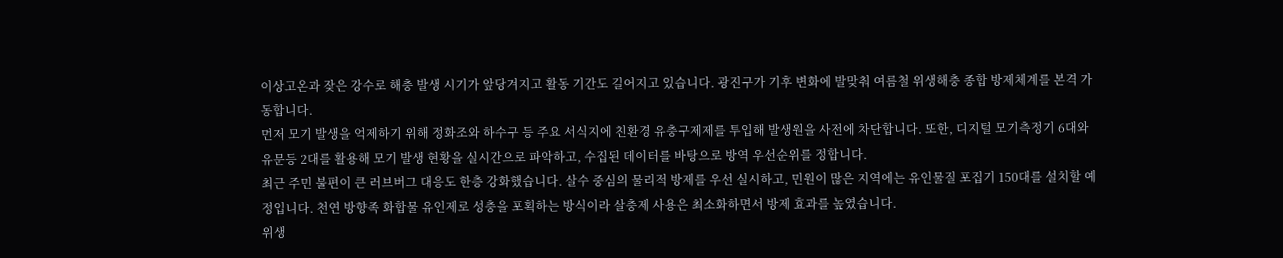이상고온과 잦은 강수로 해충 발생 시기가 앞당겨지고 활동 기간도 길어지고 있습니다. 광진구가 기후 변화에 발맞춰 여름철 위생해충 종합 방제체계를 본격 가동합니다.
먼저 모기 발생을 억제하기 위해 정화조와 하수구 등 주요 서식지에 친환경 유충구제제를 투입해 발생원을 사전에 차단합니다. 또한, 디지털 모기측정기 6대와 유문등 2대를 활용해 모기 발생 현황을 실시간으로 파악하고, 수집된 데이터를 바탕으로 방역 우선순위를 정합니다.
최근 주민 불편이 큰 러브버그 대응도 한층 강화했습니다. 살수 중심의 물리적 방제를 우선 실시하고, 민원이 많은 지역에는 유인물질 포집기 150대를 설치할 예정입니다. 천연 방향족 화합물 유인제로 성충을 포획하는 방식이라 살충제 사용은 최소화하면서 방제 효과를 높였습니다.
위생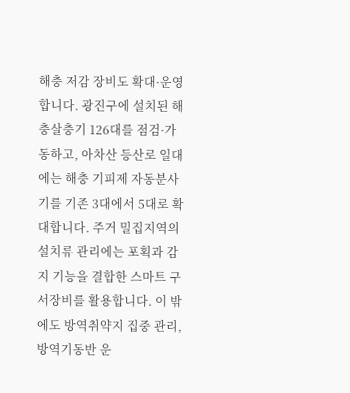해충 저감 장비도 확대·운영합니다. 광진구에 설치된 해충살충기 126대를 점검·가동하고, 아차산 등산로 일대에는 해충 기피제 자동분사기를 기존 3대에서 5대로 확대합니다. 주거 밀집지역의 설치류 관리에는 포획과 감지 기능을 결합한 스마트 구서장비를 활용합니다. 이 밖에도 방역취약지 집중 관리, 방역기동반 운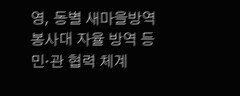영, 동별 새마을방역봉사대 자율 방역 등 민·관 협력 체계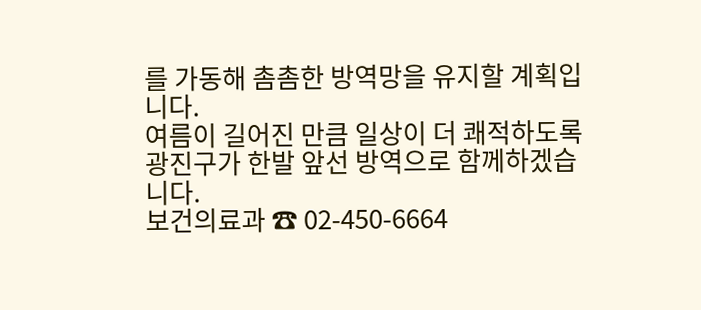를 가동해 촘촘한 방역망을 유지할 계획입니다.
여름이 길어진 만큼 일상이 더 쾌적하도록 광진구가 한발 앞선 방역으로 함께하겠습니다.
보건의료과 ☎ 02-450-6664